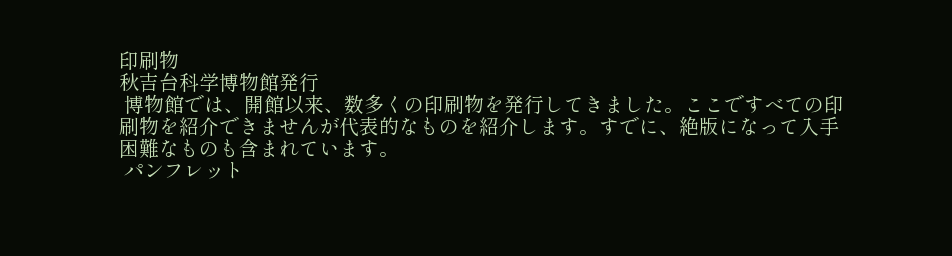印刷物
秋吉台科学博物館発行
 博物館では、開館以来、数多くの印刷物を発行してきました。ここですべての印刷物を紹介できませんが代表的なものを紹介します。すでに、絶版になって入手困難なものも含まれています。
 パンフレット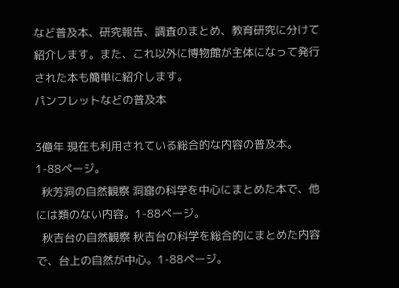など普及本、研究報告、調査のまとめ、教育研究に分けて紹介します。また、これ以外に博物館が主体になって発行された本も簡単に紹介します。
パンフレットなどの普及本

3億年 現在も利用されている総合的な内容の普及本。1-88ページ。
  秋芳洞の自然観察 洞窟の科学を中心にまとめた本で、他には類のない内容。1-88ページ。
  秋吉台の自然観察 秋吉台の科学を総合的にまとめた内容で、台上の自然が中心。1-88ページ。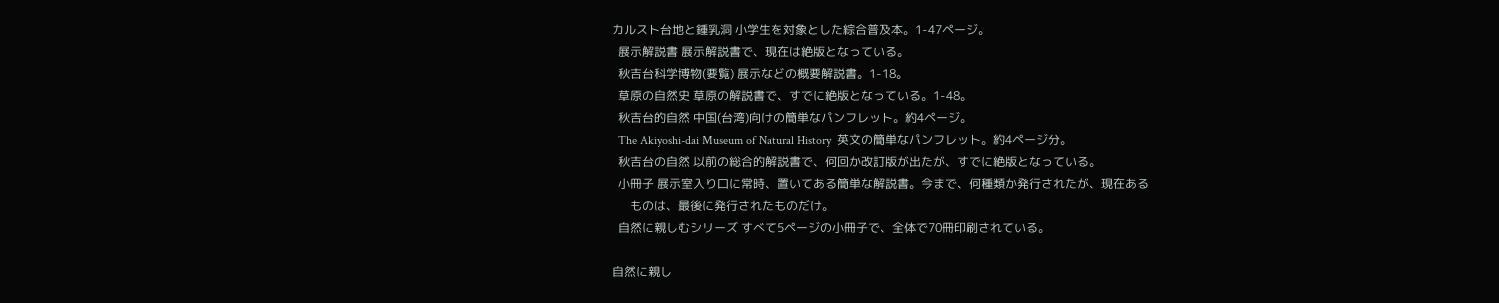カルスト台地と鍾乳洞 小学生を対象とした綜合普及本。1-47ページ。
  展示解説書 展示解説書で、現在は絶版となっている。
  秋吉台科学博物(要覧) 展示などの概要解説書。1-18。
  草原の自然史 草原の解説書で、すでに絶版となっている。1-48。
  秋吉台的自然 中国(台湾)向けの簡単なパンフレット。約4ページ。
  The Akiyoshi-dai Museum of Natural History  英文の簡単なパンフレット。約4ページ分。
  秋吉台の自然 以前の総合的解説書で、何回か改訂版が出たが、すでに絶版となっている。
  小冊子 展示室入り口に常時、置いてある簡単な解説書。今まで、何種類か発行されたが、現在ある
      ものは、最後に発行されたものだけ。
  自然に親しむシリーズ すべて5ページの小冊子で、全体で70冊印刷されている。

自然に親し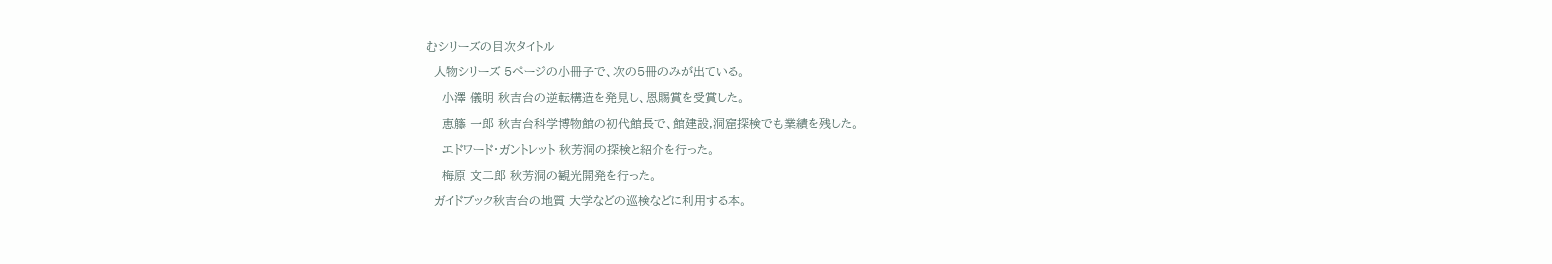むシリーズの目次タイトル
  人物シリーズ 5ページの小冊子で、次の5冊のみが出ている。
    小澤 儀明 秋吉台の逆転構造を発見し、恩賜賞を受賞した。
    恵籐 一郎 秋吉台科学博物館の初代館長で、館建設,洞窟探検でも業績を残した。
    エドワード・ガントレット 秋芳洞の探検と紹介を行った。
    梅原 文二郎 秋芳洞の観光開発を行った。
  ガイドブック秋吉台の地質 大学などの巡検などに利用する本。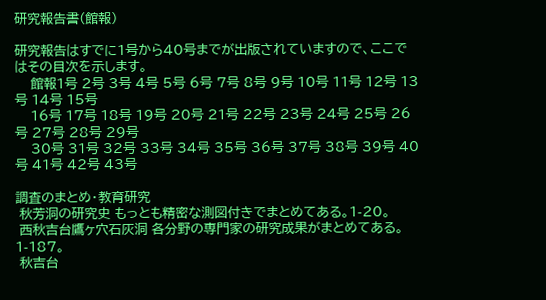研究報告書(館報)

研究報告はすでに1号から40号までが出版されていますので、ここではその目次を示します。
    館報1号 2号 3号 4号 5号 6号 7号 8号 9号 10号 11号 12号 13号 14号 15号
    16号 17号 18号 19号 20号 21号 22号 23号 24号 25号 26号 27号 28号 29号
    30号 31号 32号 33号 34号 35号 36号 37号 38号 39号 40号 41号 42号 43号

調査のまとめ・教育研究
 秋芳洞の研究史 もっとも精密な測図付きでまとめてある。1-20。
 西秋吉台鷹ヶ穴石灰洞 各分野の専門家の研究成果がまとめてある。1-187。
 秋吉台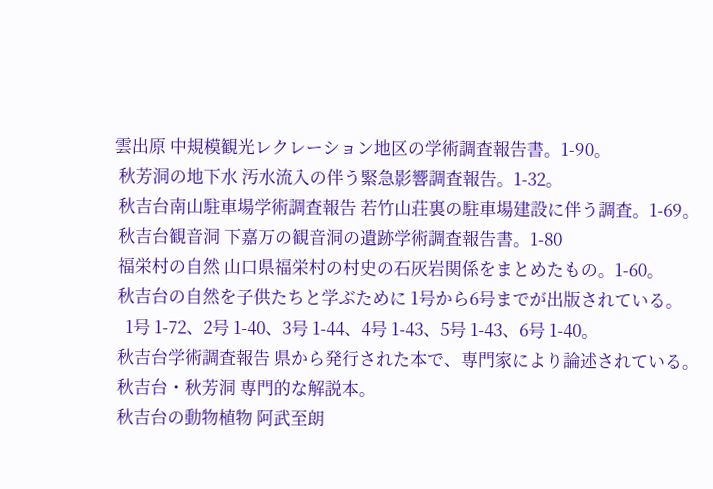雲出原 中規模観光レクレーション地区の学術調査報告書。1-90。
 秋芳洞の地下水 汚水流入の伴う緊急影響調査報告。1-32。
 秋吉台南山駐車場学術調査報告 若竹山荘裏の駐車場建設に伴う調査。1-69。
 秋吉台観音洞 下嘉万の観音洞の遺跡学術調査報告書。1-80
 福栄村の自然 山口県福栄村の村史の石灰岩関係をまとめたもの。1-60。
 秋吉台の自然を子供たちと学ぶために 1号から6号までが出版されている。
   1号 1-72、2号 1-40、3号 1-44、4号 1-43、5号 1-43、6号 1-40。
 秋吉台学術調査報告 県から発行された本で、専門家により論述されている。
 秋吉台・秋芳洞 専門的な解説本。
 秋吉台の動物植物 阿武至朗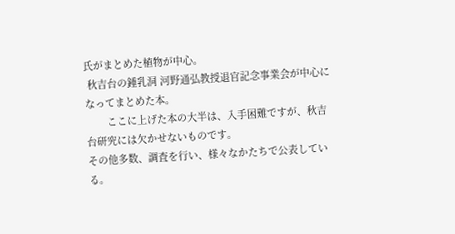氏がまとめた植物が中心。
 秋吉台の鍾乳洞 河野通弘教授退官記念事業会が中心になってまとめた本。
       ここに上げた本の大半は、入手困難ですが、秋吉台研究には欠かせないものです。
その他多数、調査を行い、様々なかたちで公表している。